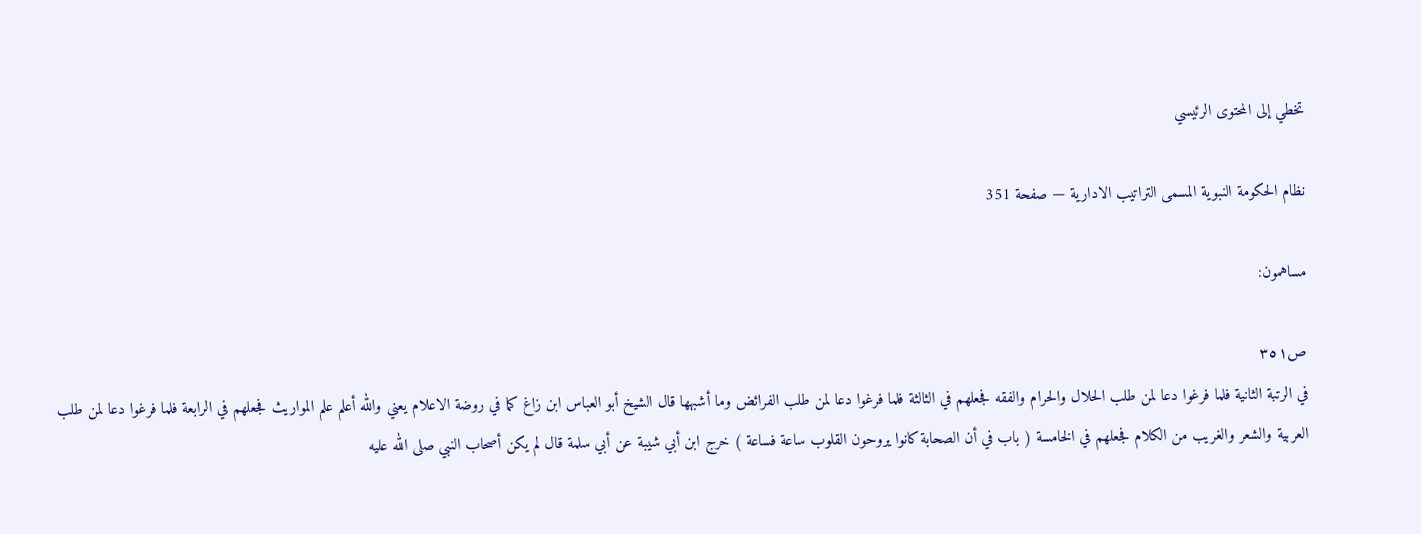تخطي إلى المحتوى الرئيسي

نظام الحكومة النبوية المسمى التراتيب الادارية — صفحة 351

مساهمون:

ص٣٥١
في الرتبة الثانية فلما فرغوا دعا لمن طلب الحلال والحرام والفقه فجعلهم في الثالثة فلما فرغوا دعا لمن طلب الفرائض وما أشبهها قال الشيخ أبو العباس ابن زاغ كما في روضة الاعلام يعني والله أعلم علم المواريث فجعلهم في الرابعة فلما فرغوا دعا لمن طلب العربية والشعر والغريب من الكلام فجعلهم في الخامسة ( باب في أن الصحابة كانوا يروحون القلوب ساعة فساعة ) خرج ابن أبي شيبة عن أبي سلمة قال لم يكن أصحاب النبي صلى الله عليه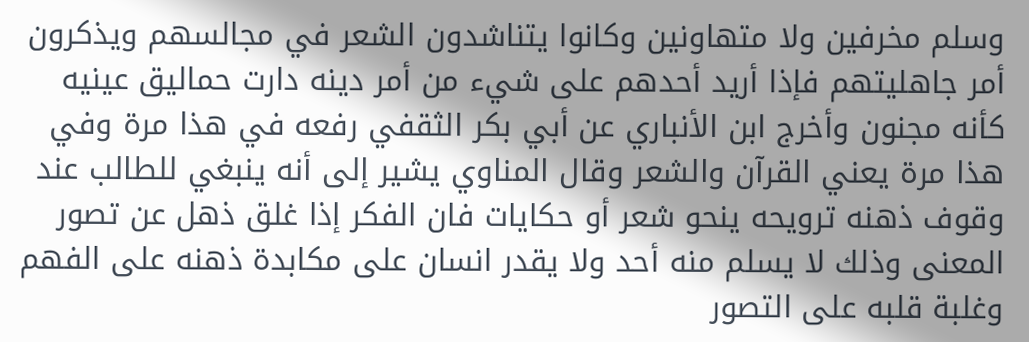وسلم مخرفين ولا متهاونين وكانوا يتناشدون الشعر في مجالسهم ويذكرون أمر جاهليتهم فإذا أريد أحدهم على شيء من أمر دينه دارت حماليق عينيه كأنه مجنون وأخرج ابن الأنباري عن أبي بكر الثقفي رفعه في هذا مرة وفي هذا مرة يعني القرآن والشعر وقال المناوي يشير إلى أنه ينبغي للطالب عند وقوف ذهنه ترويحه ينحو شعر أو حكايات فان الفكر إذا غلق ذهل عن تصور المعنى وذلك لا يسلم منه أحد ولا يقدر انسان على مكابدة ذهنه على الفهم وغلبة قلبه على التصور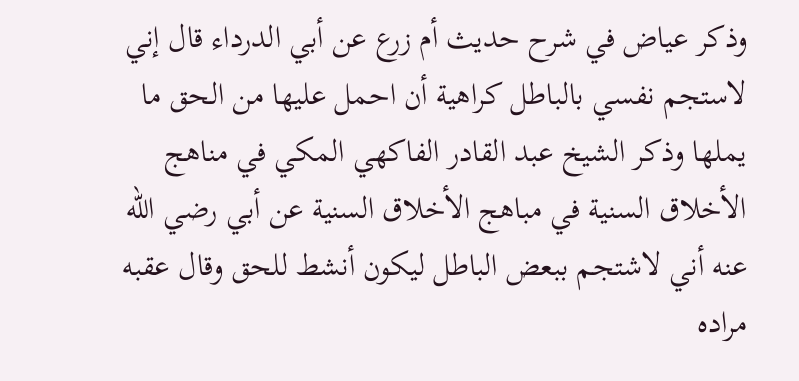وذكر عياض في شرح حديث أم زرع عن أبي الدرداء قال إني لاستجم نفسي بالباطل كراهية أن احمل عليها من الحق ما يملها وذكر الشيخ عبد القادر الفاكهي المكي في مناهج الأخلاق السنية في مباهج الأخلاق السنية عن أبي رضي الله عنه أني لاشتجم ببعض الباطل ليكون أنشط للحق وقال عقبه مراده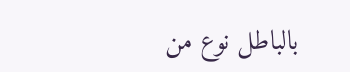بالباطل نوع من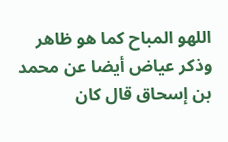اللهو المباح كما هو ظاهر وذكر عياض أيضا عن محمد بن إسحاق قال كان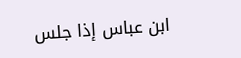ابن عباس إذا جلس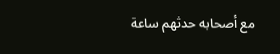مع أصحابه حدثهم ساعة